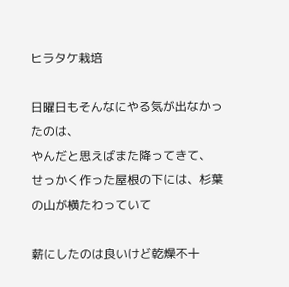ヒラタケ栽培

日曜日もそんなにやる気が出なかったのは、
やんだと思えばまた降ってきて、
せっかく作った屋根の下には、杉葉の山が横たわっていて

薪にしたのは良いけど乾燥不十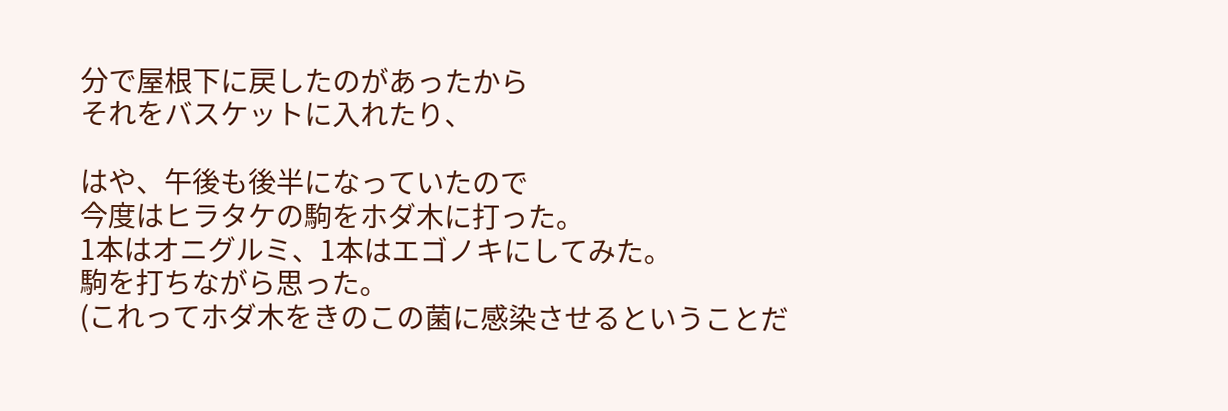分で屋根下に戻したのがあったから
それをバスケットに入れたり、

はや、午後も後半になっていたので
今度はヒラタケの駒をホダ木に打った。
1本はオニグルミ、1本はエゴノキにしてみた。
駒を打ちながら思った。
(これってホダ木をきのこの菌に感染させるということだ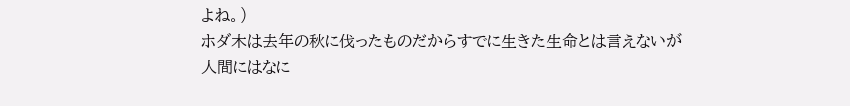よね。)
ホダ木は去年の秋に伐ったものだからすでに生きた生命とは言えないが
人間にはなに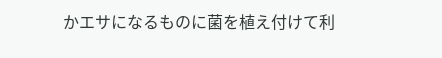かエサになるものに菌を植え付けて利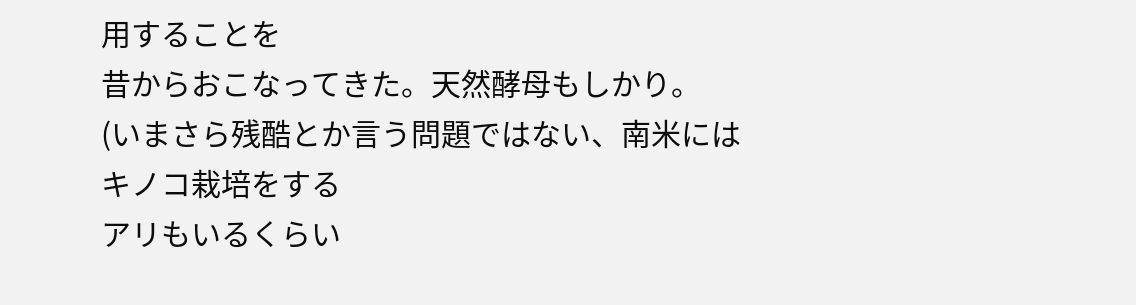用することを
昔からおこなってきた。天然酵母もしかり。
(いまさら残酷とか言う問題ではない、南米にはキノコ栽培をする
アリもいるくらい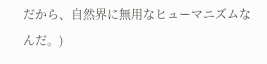だから、自然界に無用なヒューマニズムなんだ。)